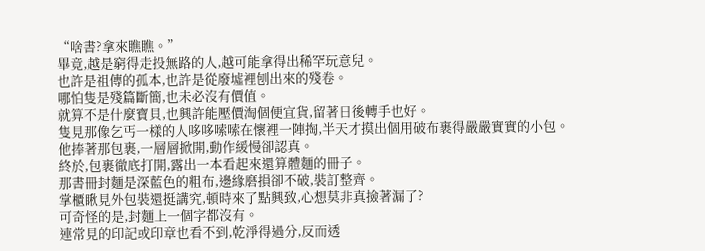“啥書?拿來瞧瞧。”
畢竟,越是窮得走投無路的人,越可能拿得出稀罕玩意兒。
也許是祖傳的孤本,也許是從廢墟裡刨出來的殘卷。
哪怕隻是殘篇斷簡,也未必沒有價值。
就算不是什麼寶貝,也興許能壓價淘個便宜貨,留著日後轉手也好。
隻見那像乞丐一樣的人哆哆嗦嗦在懷裡一陣掏,半天才摸出個用破布裹得嚴嚴實實的小包。
他捧著那包裹,一層層掀開,動作緩慢卻認真。
終於,包裹徹底打開,露出一本看起來還算體麵的冊子。
那書冊封麵是深藍色的粗布,邊緣磨損卻不破,裝訂整齊。
掌櫃瞅見外包裝還挺講究,頓時來了點興致,心想莫非真撿著漏了?
可奇怪的是,封麵上一個字都沒有。
連常見的印記或印章也看不到,乾淨得過分,反而透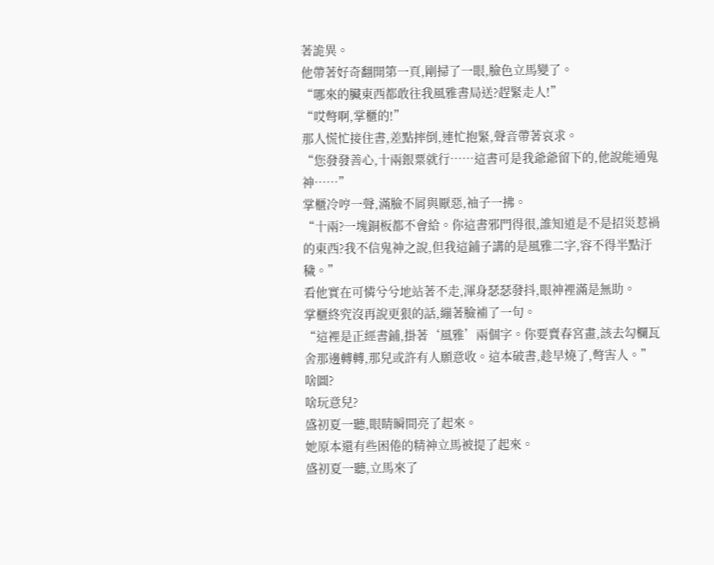著詭異。
他帶著好奇翻開第一頁,剛掃了一眼,臉色立馬變了。
“哪來的臟東西都敢往我風雅書局送?趕緊走人!”
“哎彆啊,掌櫃的!”
那人慌忙接住書,差點摔倒,連忙抱緊,聲音帶著哀求。
“您發發善心,十兩銀粟就行……這書可是我爺爺留下的,他說能通鬼神……”
掌櫃冷哼一聲,滿臉不屑與厭惡,袖子一拂。
“十兩?一塊銅板都不會給。你這書邪門得很,誰知道是不是招災惹禍的東西?我不信鬼神之說,但我這鋪子講的是風雅二字,容不得半點汙穢。”
看他實在可憐兮兮地站著不走,渾身瑟瑟發抖,眼神裡滿是無助。
掌櫃終究沒再說更狠的話,繃著臉補了一句。
“這裡是正經書鋪,掛著‘風雅’兩個字。你要賣春宮畫,該去勾欄瓦舍那邊轉轉,那兒或許有人願意收。這本破書,趁早燒了,彆害人。”
啥圖?
啥玩意兒?
盛初夏一聽,眼睛瞬間亮了起來。
她原本還有些困倦的精神立馬被提了起來。
盛初夏一聽,立馬來了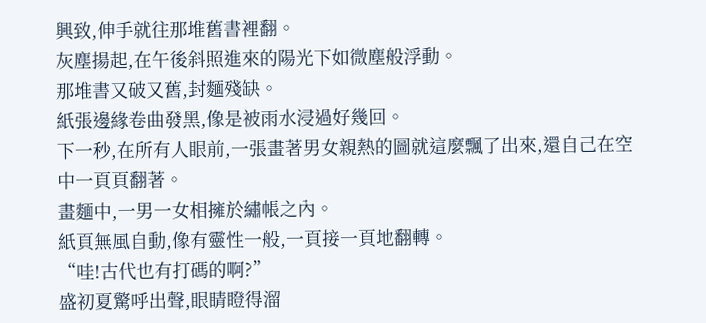興致,伸手就往那堆舊書裡翻。
灰塵揚起,在午後斜照進來的陽光下如微塵般浮動。
那堆書又破又舊,封麵殘缺。
紙張邊緣卷曲發黑,像是被雨水浸過好幾回。
下一秒,在所有人眼前,一張畫著男女親熱的圖就這麼飄了出來,還自己在空中一頁頁翻著。
畫麵中,一男一女相擁於繡帳之內。
紙頁無風自動,像有靈性一般,一頁接一頁地翻轉。
“哇!古代也有打碼的啊?”
盛初夏驚呼出聲,眼睛瞪得溜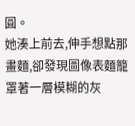圓。
她湊上前去,伸手想點那畫麵,卻發現圖像表麵籠罩著一層模糊的灰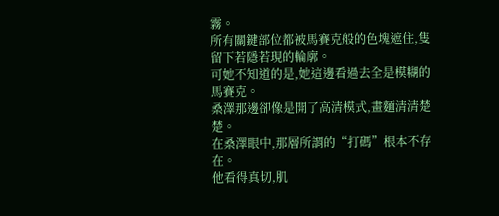霧。
所有關鍵部位都被馬賽克般的色塊遮住,隻留下若隱若現的輪廓。
可她不知道的是,她這邊看過去全是模糊的馬賽克。
桑澤那邊卻像是開了高清模式,畫麵清清楚楚。
在桑澤眼中,那層所謂的“打碼”根本不存在。
他看得真切,肌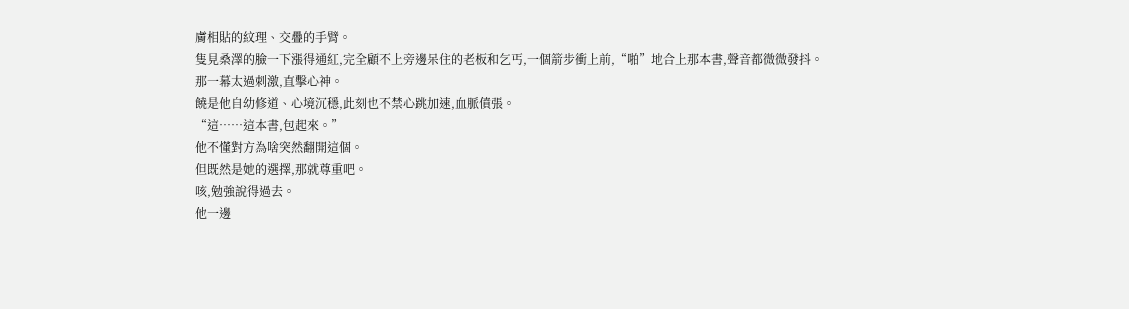膚相貼的紋理、交疊的手臂。
隻見桑澤的臉一下漲得通紅,完全顧不上旁邊呆住的老板和乞丐,一個箭步衝上前,“啪”地合上那本書,聲音都微微發抖。
那一幕太過刺激,直擊心神。
饒是他自幼修道、心境沉穩,此刻也不禁心跳加速,血脈僨張。
“這……這本書,包起來。”
他不懂對方為啥突然翻開這個。
但既然是她的選擇,那就尊重吧。
咳,勉強說得過去。
他一邊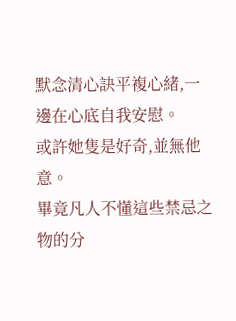默念清心訣平複心緒,一邊在心底自我安慰。
或許她隻是好奇,並無他意。
畢竟凡人不懂這些禁忌之物的分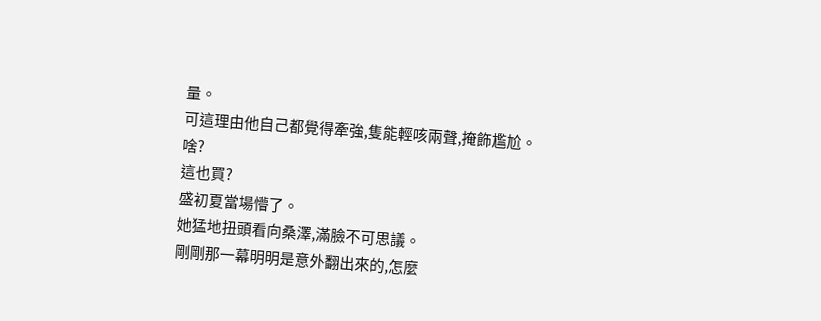量。
可這理由他自己都覺得牽強,隻能輕咳兩聲,掩飾尷尬。
啥?
這也買?
盛初夏當場懵了。
她猛地扭頭看向桑澤,滿臉不可思議。
剛剛那一幕明明是意外翻出來的,怎麼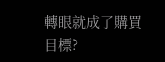轉眼就成了購買目標?